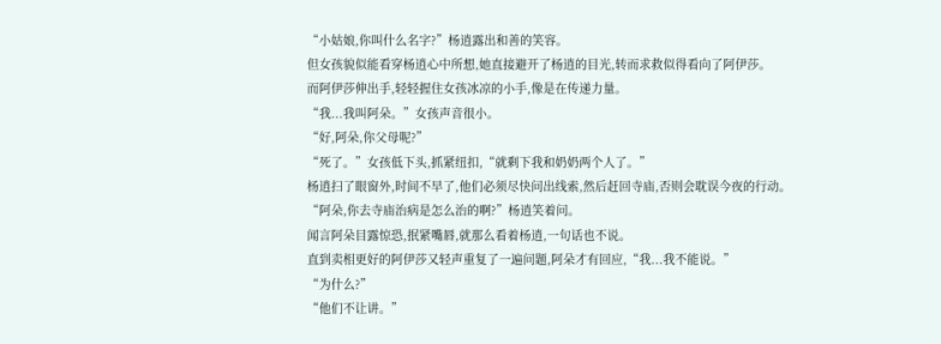“小姑娘,你叫什么名字?”杨逍露出和善的笑容。
但女孩貌似能看穿杨逍心中所想,她直接避开了杨逍的目光,转而求救似得看向了阿伊莎。
而阿伊莎伸出手,轻轻握住女孩冰凉的小手,像是在传递力量。
“我...我叫阿朵。”女孩声音很小。
“好,阿朵,你父母呢?”
“死了。”女孩低下头,抓紧纽扣,“就剩下我和奶奶两个人了。”
杨逍扫了眼窗外,时间不早了,他们必须尽快问出线索,然后赶回寺庙,否则会耽误今夜的行动。
“阿朵,你去寺庙治病是怎么治的啊?”杨逍笑着问。
闻言阿朵目露惊恐,抿紧嘴唇,就那么看着杨逍,一句话也不说。
直到卖相更好的阿伊莎又轻声重复了一遍问题,阿朵才有回应,“我...我不能说。”
“为什么?”
“他们不让讲。”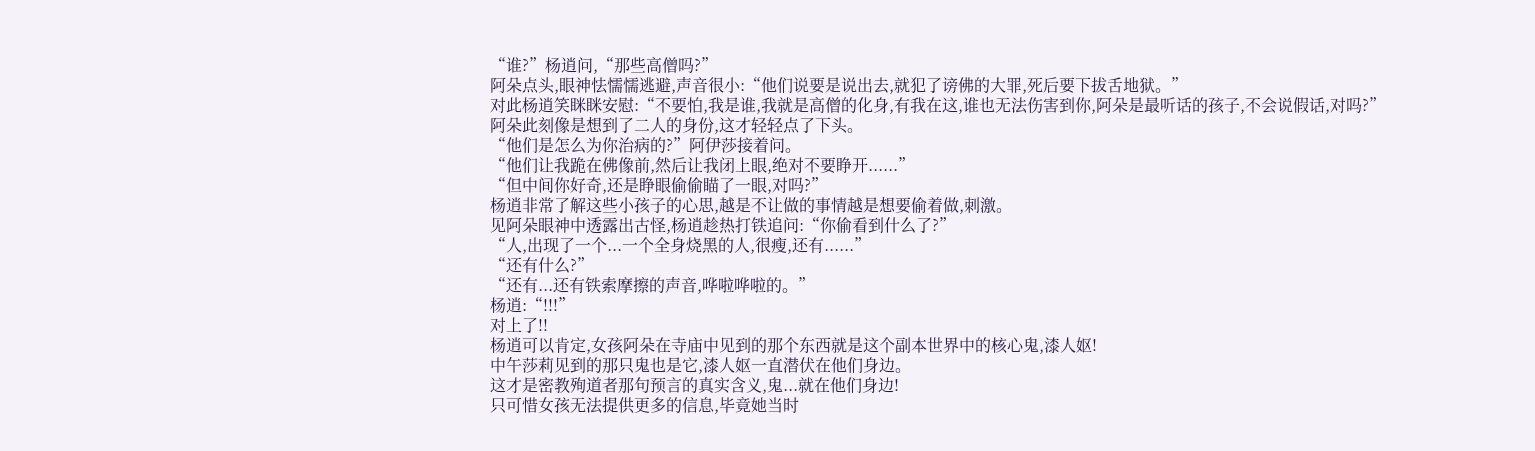“谁?”杨逍问,“那些高僧吗?”
阿朵点头,眼神怯懦懦逃避,声音很小:“他们说要是说出去,就犯了谤佛的大罪,死后要下拔舌地狱。”
对此杨逍笑眯眯安慰:“不要怕,我是谁,我就是高僧的化身,有我在这,谁也无法伤害到你,阿朵是最听话的孩子,不会说假话,对吗?”
阿朵此刻像是想到了二人的身份,这才轻轻点了下头。
“他们是怎么为你治病的?”阿伊莎接着问。
“他们让我跪在佛像前,然后让我闭上眼,绝对不要睁开......”
“但中间你好奇,还是睁眼偷偷瞄了一眼,对吗?”
杨逍非常了解这些小孩子的心思,越是不让做的事情越是想要偷着做,刺激。
见阿朵眼神中透露出古怪,杨逍趁热打铁追问:“你偷看到什么了?”
“人,出现了一个...一个全身烧黑的人,很瘦,还有......”
“还有什么?”
“还有...还有铁索摩擦的声音,哗啦哗啦的。”
杨逍:“!!!”
对上了!!
杨逍可以肯定,女孩阿朵在寺庙中见到的那个东西就是这个副本世界中的核心鬼,漆人妪!
中午莎莉见到的那只鬼也是它,漆人妪一直潜伏在他们身边。
这才是密教殉道者那句预言的真实含义,鬼...就在他们身边!
只可惜女孩无法提供更多的信息,毕竟她当时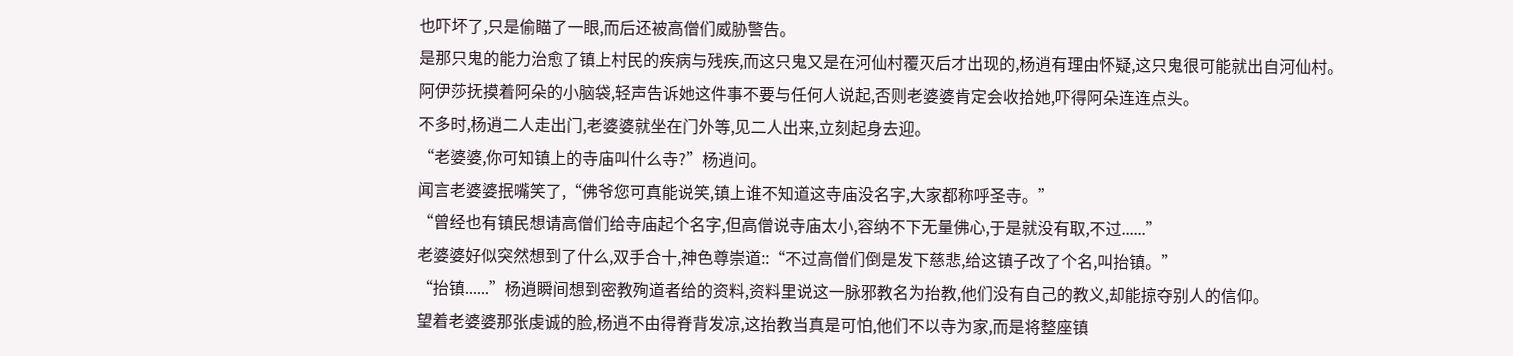也吓坏了,只是偷瞄了一眼,而后还被高僧们威胁警告。
是那只鬼的能力治愈了镇上村民的疾病与残疾,而这只鬼又是在河仙村覆灭后才出现的,杨逍有理由怀疑,这只鬼很可能就出自河仙村。
阿伊莎抚摸着阿朵的小脑袋,轻声告诉她这件事不要与任何人说起,否则老婆婆肯定会收拾她,吓得阿朵连连点头。
不多时,杨逍二人走出门,老婆婆就坐在门外等,见二人出来,立刻起身去迎。
“老婆婆,你可知镇上的寺庙叫什么寺?”杨逍问。
闻言老婆婆抿嘴笑了,“佛爷您可真能说笑,镇上谁不知道这寺庙没名字,大家都称呼圣寺。”
“曾经也有镇民想请高僧们给寺庙起个名字,但高僧说寺庙太小,容纳不下无量佛心,于是就没有取,不过......”
老婆婆好似突然想到了什么,双手合十,神色尊崇道::“不过高僧们倒是发下慈悲,给这镇子改了个名,叫抬镇。”
“抬镇......”杨逍瞬间想到密教殉道者给的资料,资料里说这一脉邪教名为抬教,他们没有自己的教义,却能掠夺别人的信仰。
望着老婆婆那张虔诚的脸,杨逍不由得脊背发凉,这抬教当真是可怕,他们不以寺为家,而是将整座镇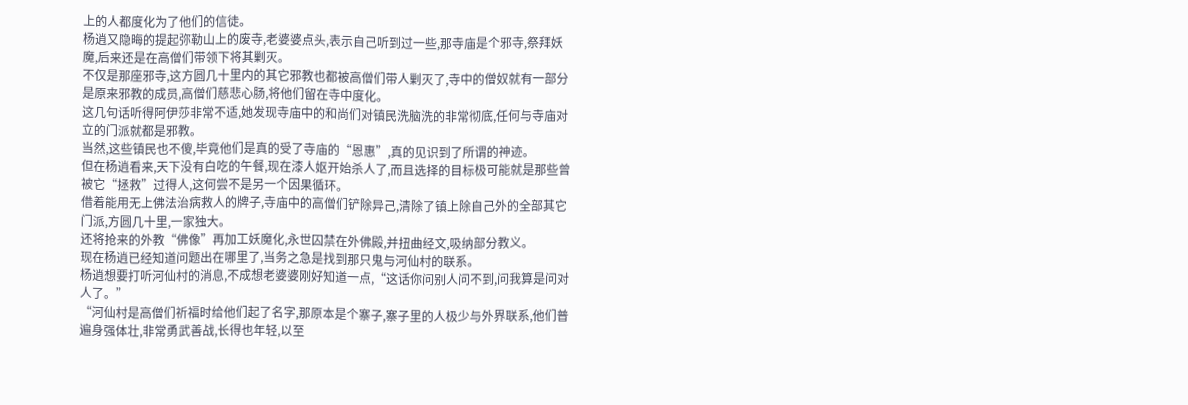上的人都度化为了他们的信徒。
杨逍又隐晦的提起弥勒山上的废寺,老婆婆点头,表示自己听到过一些,那寺庙是个邪寺,祭拜妖魔,后来还是在高僧们带领下将其剿灭。
不仅是那座邪寺,这方圆几十里内的其它邪教也都被高僧们带人剿灭了,寺中的僧奴就有一部分是原来邪教的成员,高僧们慈悲心肠,将他们留在寺中度化。
这几句话听得阿伊莎非常不适,她发现寺庙中的和尚们对镇民洗脑洗的非常彻底,任何与寺庙对立的门派就都是邪教。
当然,这些镇民也不傻,毕竟他们是真的受了寺庙的“恩惠”,真的见识到了所谓的神迹。
但在杨逍看来,天下没有白吃的午餐,现在漆人妪开始杀人了,而且选择的目标极可能就是那些曾被它“拯救”过得人,这何尝不是另一个因果循环。
借着能用无上佛法治病救人的牌子,寺庙中的高僧们铲除异己,清除了镇上除自己外的全部其它门派,方圆几十里,一家独大。
还将抢来的外教“佛像”再加工妖魔化,永世囚禁在外佛殿,并扭曲经文,吸纳部分教义。
现在杨逍已经知道问题出在哪里了,当务之急是找到那只鬼与河仙村的联系。
杨逍想要打听河仙村的消息,不成想老婆婆刚好知道一点,“这话你问别人问不到,问我算是问对人了。”
“河仙村是高僧们祈福时给他们起了名字,那原本是个寨子,寨子里的人极少与外界联系,他们普遍身强体壮,非常勇武善战,长得也年轻,以至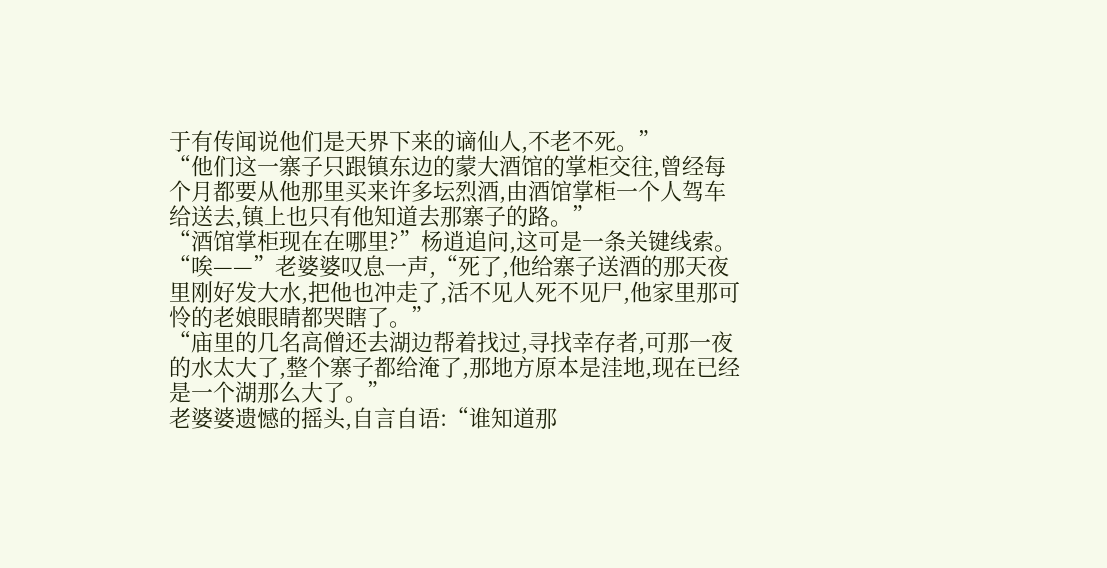于有传闻说他们是天界下来的谪仙人,不老不死。”
“他们这一寨子只跟镇东边的蒙大酒馆的掌柜交往,曾经每个月都要从他那里买来许多坛烈酒,由酒馆掌柜一个人驾车给送去,镇上也只有他知道去那寨子的路。”
“酒馆掌柜现在在哪里?”杨逍追问,这可是一条关键线索。
“唉——”老婆婆叹息一声,“死了,他给寨子送酒的那天夜里刚好发大水,把他也冲走了,活不见人死不见尸,他家里那可怜的老娘眼睛都哭瞎了。”
“庙里的几名高僧还去湖边帮着找过,寻找幸存者,可那一夜的水太大了,整个寨子都给淹了,那地方原本是洼地,现在已经是一个湖那么大了。”
老婆婆遗憾的摇头,自言自语:“谁知道那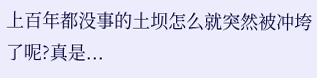上百年都没事的土坝怎么就突然被冲垮了呢?真是...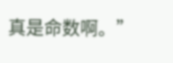真是命数啊。”